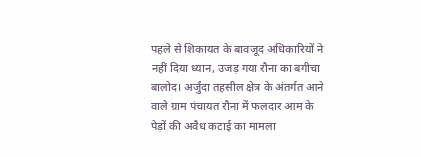पहले से शिकायत के बावजूद अधिकारियों ने नहीं दिया ध्यान, उजड़ गया रौना का बगीचा
बालोद। अर्जुंदा तहसील क्षेत्र के अंतर्गत आने वाले ग्राम पंचायत रौना में फलदार आम के पेड़ों की अवैध कटाई का मामला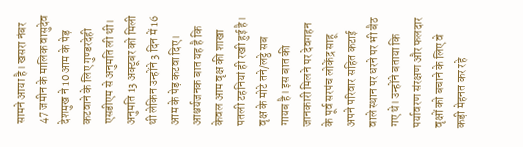सामने आया है। खसरा नंबर 47 जमीन के मालिक वासुदेव देशमुख ने 10 आम के पेड़ कटवाने के लिए गुण्डरदेही एसडीएम से अनुमति ली थी। अनुमति 13 अक्टूबर को मिली थी लेकिन उन्होंने 3 दिन में 16 आम के पेड़ कटवा दिए। आश्चर्यजनक बात यह है कि केवल आम वृक्ष की शाखा पतली टहनियां ही रखी हुई है। वृक्ष के मोटे तने/लट्ठे सब गायब है। इस बात की जानकारी मिलने पर देवगहन के पूर्व सरपंच लोकेंद्र साहू अपने परिवार सहित कटाई वाले स्थान पर धरने पर भी बैठ गए थे। उन्होंने बताया कि पर्यावरण संरक्षण और फलदार वृक्षों को बचाने के लिए वे कड़ी मेहनत कर रहे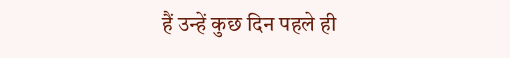हैं उन्हें कुछ दिन पहले ही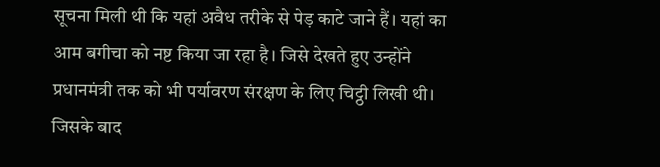सूचना मिली थी कि यहां अवैध तरीके से पेड़ काटे जाने हैं। यहां का आम बगीचा को नष्ट किया जा रहा है। जिसे देखते हुए उन्होंने प्रधानमंत्री तक को भी पर्यावरण संरक्षण के लिए चिट्ठी लिखी थी। जिसके बाद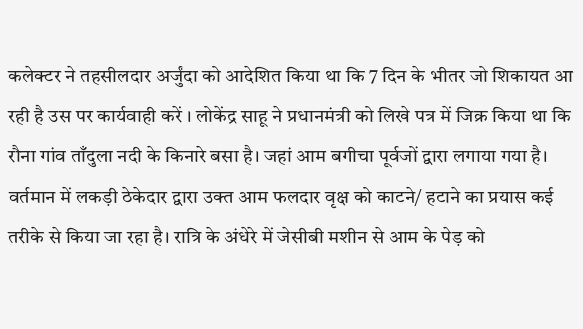कलेक्टर ने तहसीलदार अर्जुंदा को आदेशित किया था कि 7 दिन के भीतर जो शिकायत आ रही है उस पर कार्यवाही करें । लोकेंद्र साहू ने प्रधानमंत्री को लिखे पत्र में जिक्र किया था कि रौना गांव ताँदुला नदी के किनारे बसा है। जहां आम बगीचा पूर्वजों द्वारा लगाया गया है। वर्तमान में लकड़ी ठेकेदार द्वारा उक्त आम फलदार वृक्ष को काटने/ हटाने का प्रयास कई तरीके से किया जा रहा है। रात्रि के अंधेरे में जेसीबी मशीन से आम के पेड़ को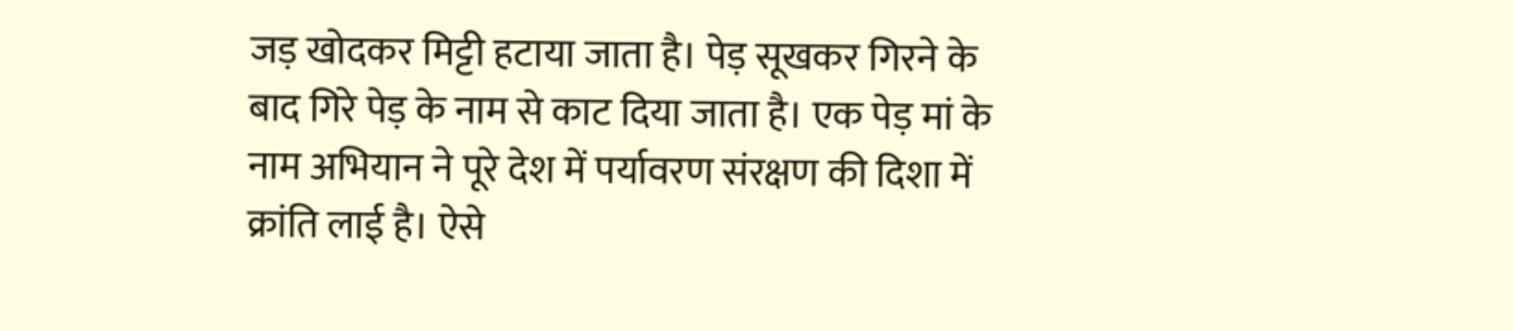जड़ खोदकर मिट्टी हटाया जाता है। पेड़ सूखकर गिरने के बाद गिरे पेड़ के नाम से काट दिया जाता है। एक पेड़ मां के नाम अभियान ने पूरे देश में पर्यावरण संरक्षण की दिशा में क्रांति लाई है। ऐसे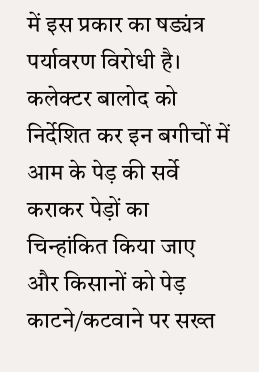में इस प्रकार का षड्यंत्र पर्यावरण विरोधी है। कलेक्टर बालोद को निर्देशित कर इन बगीचों में आम के पेड़ की सर्वे कराकर पेड़ों का चिन्हांकित किया जाए और किसानों को पेड़ काटने/कटवाने पर सख्त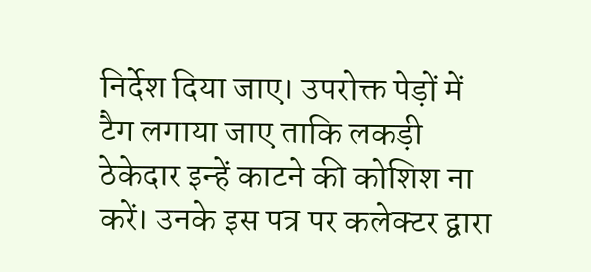निर्देश दिया जाए। उपरोक्त पेड़ों में टैग लगाया जाए ताकि लकड़ी ठेकेदार इन्हें काटने की कोशिश ना करें। उनके इस पत्र पर कलेक्टर द्वारा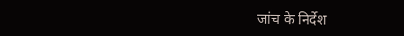जांच के निर्देश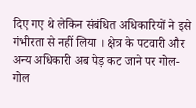दिए गए थे लेकिन संबंधित अधिकारियों ने इसे गंभीरता से नहीं लिया । क्षेत्र के पटवारी और अन्य अधिकारी अब पेड़ कट जाने पर गोल-गोल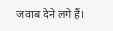जवाब देने लगे हैं।